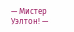— Мистер Уэлтон! —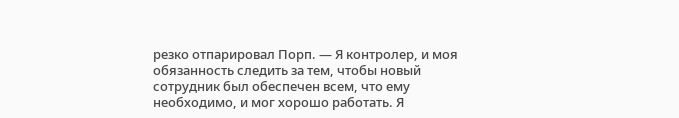резко отпарировал Порп. — Я контролер, и моя обязанность следить за тем, чтобы новый сотрудник был обеспечен всем, что ему необходимо, и мог хорошо работать. Я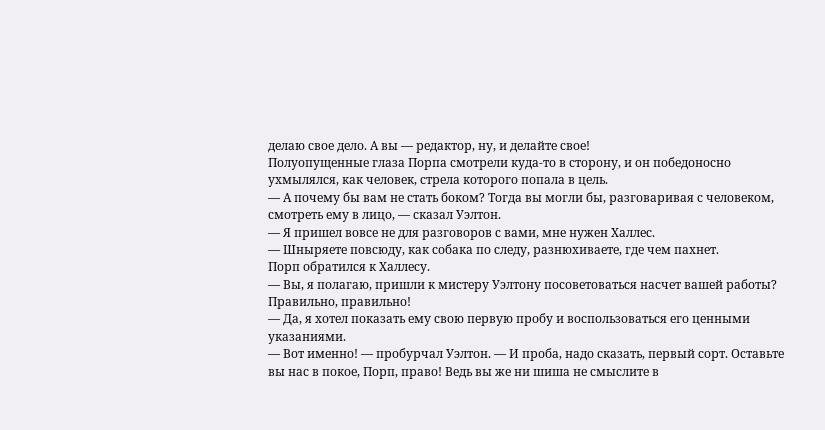делаю свое дело. А вы — редактор, ну, и делайте свое!
Полуопущенные глаза Порпа смотрели куда-то в сторону, и он победоносно ухмылялся, как человек, стрела которого попала в цель.
— А почему бы вам не стать боком? Тогда вы могли бы, разговаривая с человеком, смотреть ему в лицо, — сказал Уэлтон.
— Я пришел вовсе не для разговоров с вами, мне нужен Халлес.
— Шныряете повсюду, как собака по следу, разнюхиваете, где чем пахнет.
Порп обратился к Халлесу.
— Вы, я полагаю, пришли к мистеру Уэлтону посоветоваться насчет вашей работы? Правильно, правильно!
— Да, я хотел показать ему свою первую пробу и воспользоваться его ценными указаниями.
— Вот именно! — пробурчал Уэлтон. — И проба, надо сказать, первый сорт. Оставьте вы нас в покое, Порп, право! Ведь вы же ни шиша не смыслите в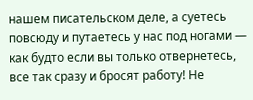нашем писательском деле, а суетесь повсюду и путаетесь у нас под ногами — как будто если вы только отвернетесь, все так сразу и бросят работу! Не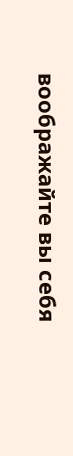воображайте вы себя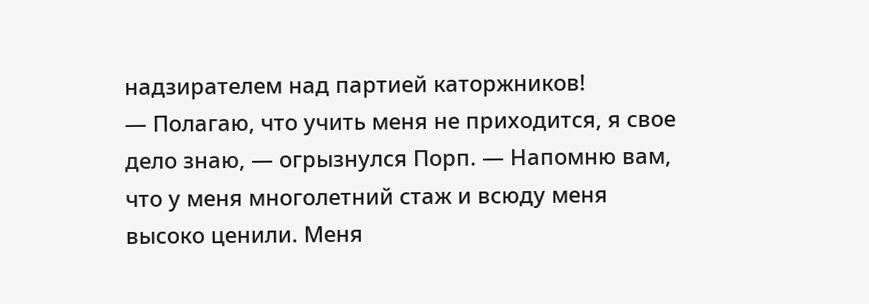надзирателем над партией каторжников!
— Полагаю, что учить меня не приходится, я свое дело знаю, — огрызнулся Порп. — Напомню вам, что у меня многолетний стаж и всюду меня высоко ценили. Меня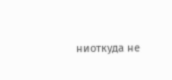ниоткуда не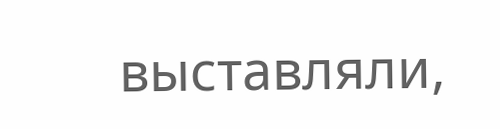выставляли,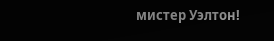мистер Уэлтон!